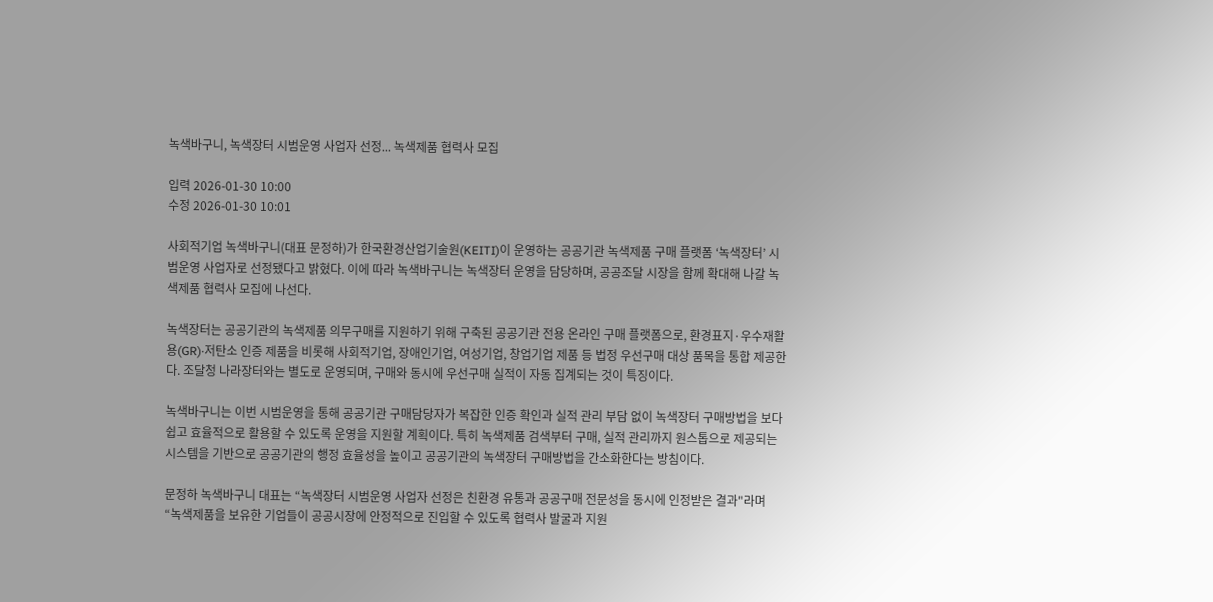녹색바구니, 녹색장터 시범운영 사업자 선정... 녹색제품 협력사 모집

입력 2026-01-30 10:00
수정 2026-01-30 10:01

사회적기업 녹색바구니(대표 문정하)가 한국환경산업기술원(KEITI)이 운영하는 공공기관 녹색제품 구매 플랫폼 ‘녹색장터’ 시범운영 사업자로 선정됐다고 밝혔다. 이에 따라 녹색바구니는 녹색장터 운영을 담당하며, 공공조달 시장을 함께 확대해 나갈 녹색제품 협력사 모집에 나선다.

녹색장터는 공공기관의 녹색제품 의무구매를 지원하기 위해 구축된 공공기관 전용 온라인 구매 플랫폼으로, 환경표지·우수재활용(GR)·저탄소 인증 제품을 비롯해 사회적기업, 장애인기업, 여성기업, 창업기업 제품 등 법정 우선구매 대상 품목을 통합 제공한다. 조달청 나라장터와는 별도로 운영되며, 구매와 동시에 우선구매 실적이 자동 집계되는 것이 특징이다.

녹색바구니는 이번 시범운영을 통해 공공기관 구매담당자가 복잡한 인증 확인과 실적 관리 부담 없이 녹색장터 구매방법을 보다 쉽고 효율적으로 활용할 수 있도록 운영을 지원할 계획이다. 특히 녹색제품 검색부터 구매, 실적 관리까지 원스톱으로 제공되는 시스템을 기반으로 공공기관의 행정 효율성을 높이고 공공기관의 녹색장터 구매방법을 간소화한다는 방침이다.

문정하 녹색바구니 대표는 “녹색장터 시범운영 사업자 선정은 친환경 유통과 공공구매 전문성을 동시에 인정받은 결과"라며 “녹색제품을 보유한 기업들이 공공시장에 안정적으로 진입할 수 있도록 협력사 발굴과 지원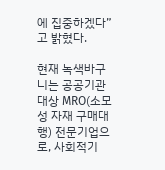에 집중하겠다”고 밝혔다.

현재 녹색바구니는 공공기관 대상 MRO(소모성 자재 구매대행) 전문기업으로, 사회적기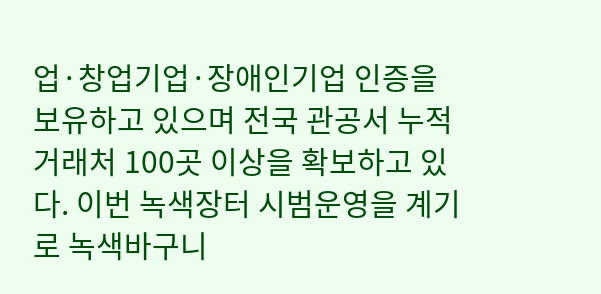업·창업기업·장애인기업 인증을 보유하고 있으며 전국 관공서 누적 거래처 100곳 이상을 확보하고 있다. 이번 녹색장터 시범운영을 계기로 녹색바구니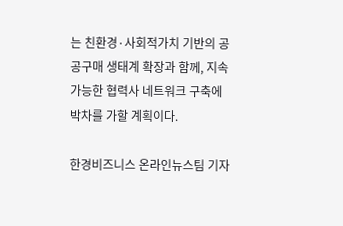는 친환경·사회적가치 기반의 공공구매 생태계 확장과 함께, 지속 가능한 협력사 네트워크 구축에 박차를 가할 계획이다.

한경비즈니스 온라인뉴스팀 기자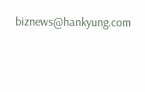biznews@hankyung.com